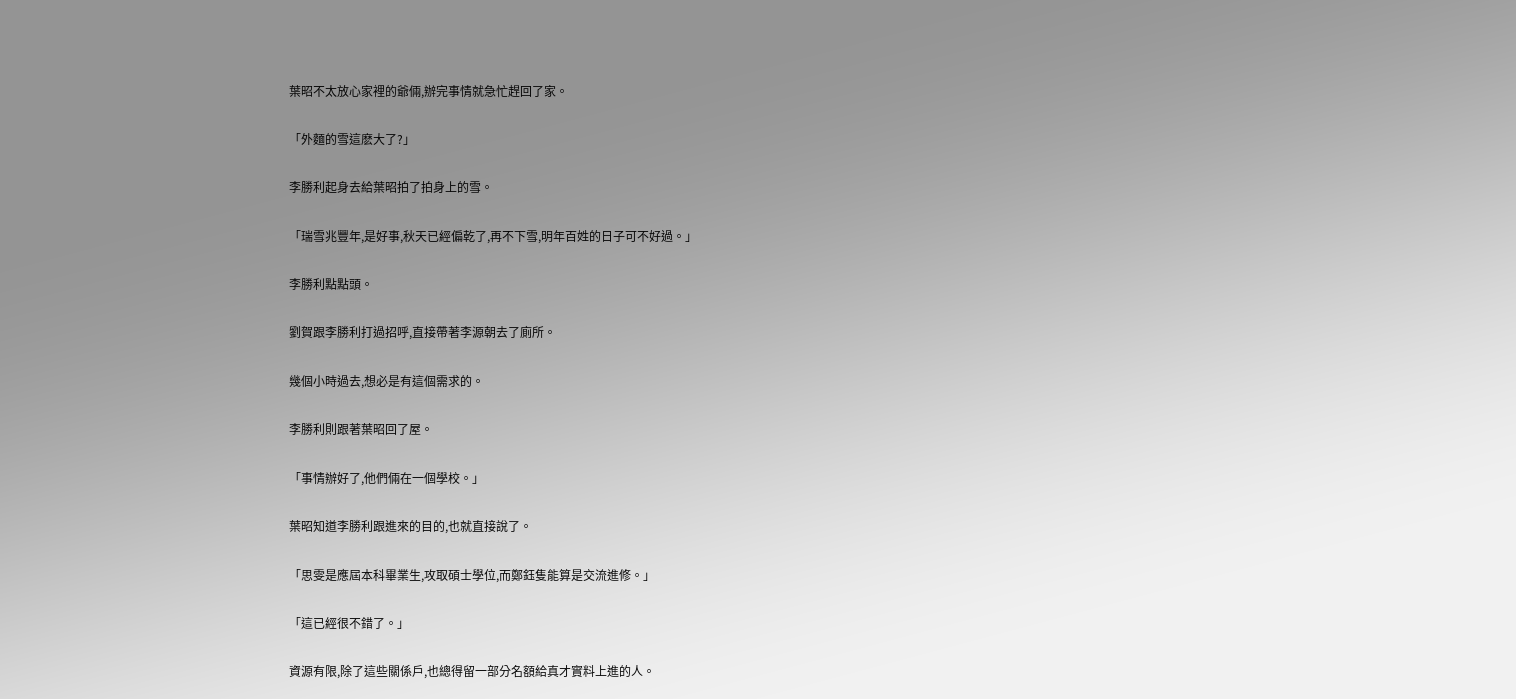葉昭不太放心家裡的爺倆,辦完事情就急忙趕回了家。

「外麵的雪這麽大了?」

李勝利起身去給葉昭拍了拍身上的雪。

「瑞雪兆豐年,是好事,秋天已經偏乾了,再不下雪,明年百姓的日子可不好過。」

李勝利點點頭。

劉賀跟李勝利打過招呼,直接帶著李源朝去了廁所。

幾個小時過去,想必是有這個需求的。

李勝利則跟著葉昭回了屋。

「事情辦好了,他們倆在一個學校。」

葉昭知道李勝利跟進來的目的,也就直接說了。

「思雯是應屆本科畢業生,攻取碩士學位,而鄭鈺隻能算是交流進修。」

「這已經很不錯了。」

資源有限,除了這些關係戶,也總得留一部分名額給真才實料上進的人。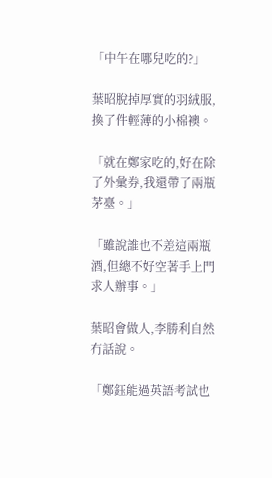「中午在哪兒吃的?」

葉昭脫掉厚實的羽絨服,換了件輕薄的小棉襖。

「就在鄭家吃的,好在除了外彙券,我還帶了兩瓶茅臺。」

「雖說誰也不差這兩瓶酒,但總不好空著手上門求人辦事。」

葉昭會做人,李勝利自然冇話說。

「鄭鈺能過英語考試也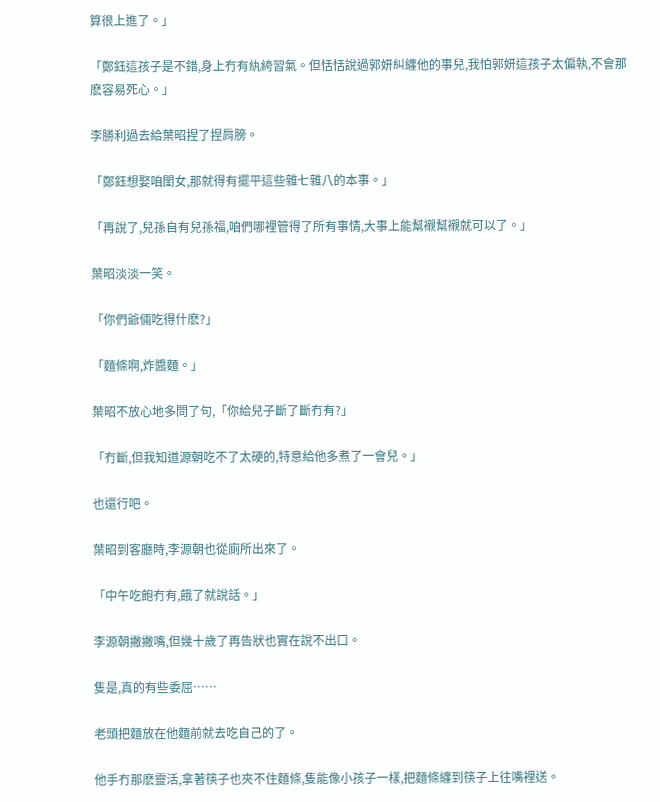算很上進了。」

「鄭鈺這孩子是不錯,身上冇有紈絝習氣。但恬恬說過郭妍糾纏他的事兒,我怕郭妍這孩子太偏執,不會那麽容易死心。」

李勝利過去給葉昭捏了捏肩膀。

「鄭鈺想娶咱閨女,那就得有擺平這些雜七雜八的本事。」

「再說了,兒孫自有兒孫福,咱們哪裡管得了所有事情,大事上能幫襯幫襯就可以了。」

葉昭淡淡一笑。

「你們爺倆吃得什麽?」

「麵條啊,炸醬麵。」

葉昭不放心地多問了句,「你給兒子斷了斷冇有?」

「冇斷,但我知道源朝吃不了太硬的,特意給他多煮了一會兒。」

也還行吧。

葉昭到客廳時,李源朝也從廁所出來了。

「中午吃飽冇有,餓了就說話。」

李源朝撇撇嘴,但幾十歲了再告狀也實在說不出口。

隻是,真的有些委屈……

老頭把麵放在他麵前就去吃自己的了。

他手冇那麽靈活,拿著筷子也夾不住麵條,隻能像小孩子一樣,把麵條纏到筷子上往嘴裡送。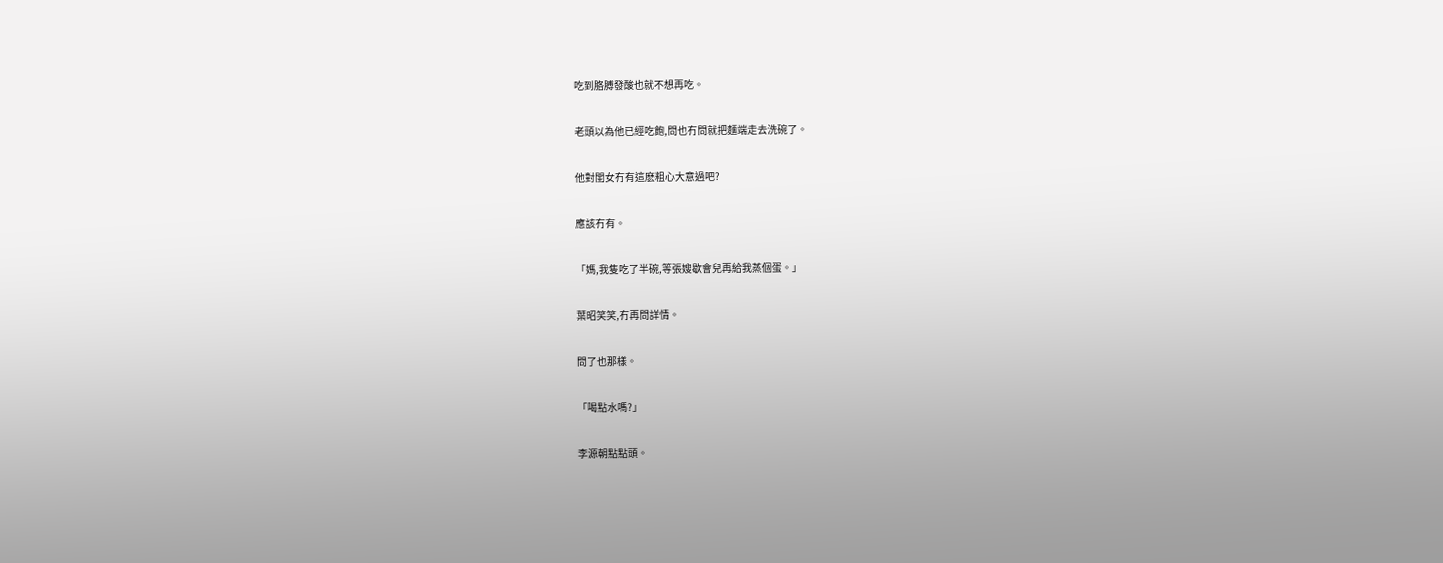吃到胳膊發酸也就不想再吃。

老頭以為他已經吃飽,問也冇問就把麵端走去洗碗了。

他對閨女冇有這麽粗心大意過吧?

應該冇有。

「媽,我隻吃了半碗,等張嫂歇會兒再給我蒸個蛋。」

葉昭笑笑,冇再問詳情。

問了也那樣。

「喝點水嗎?」

李源朝點點頭。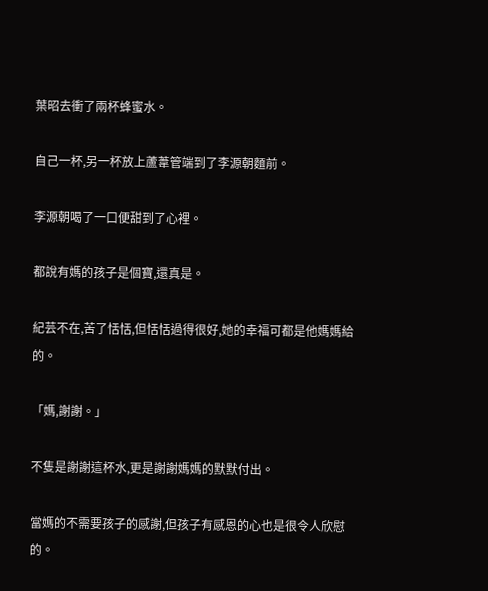葉昭去衝了兩杯蜂蜜水。

自己一杯,另一杯放上蘆葦管端到了李源朝麵前。

李源朝喝了一口便甜到了心裡。

都說有媽的孩子是個寶,還真是。

紀芸不在,苦了恬恬,但恬恬過得很好,她的幸福可都是他媽媽給的。

「媽,謝謝。」

不隻是謝謝這杯水,更是謝謝媽媽的默默付出。

當媽的不需要孩子的感謝,但孩子有感恩的心也是很令人欣慰的。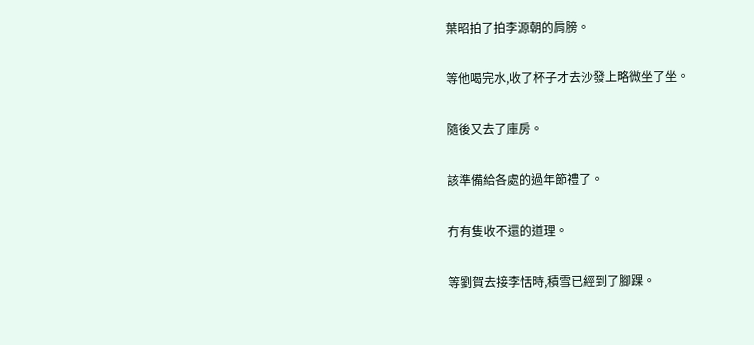葉昭拍了拍李源朝的肩膀。

等他喝完水,收了杯子才去沙發上略微坐了坐。

隨後又去了庫房。

該準備給各處的過年節禮了。

冇有隻收不還的道理。

等劉賀去接李恬時,積雪已經到了腳踝。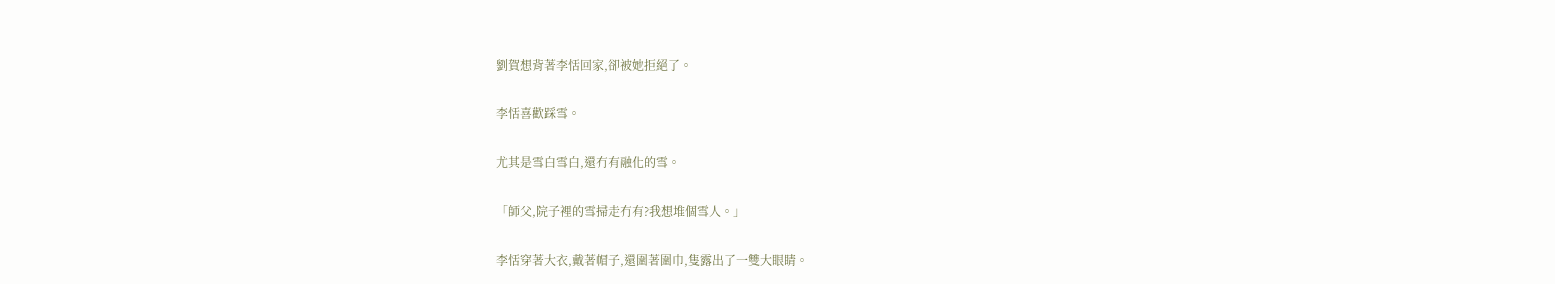劉賀想背著李恬回家,卻被她拒絕了。

李恬喜歡踩雪。

尤其是雪白雪白,還冇有融化的雪。

「師父,院子裡的雪掃走冇有?我想堆個雪人。」

李恬穿著大衣,戴著帽子,還圍著圍巾,隻露出了一雙大眼睛。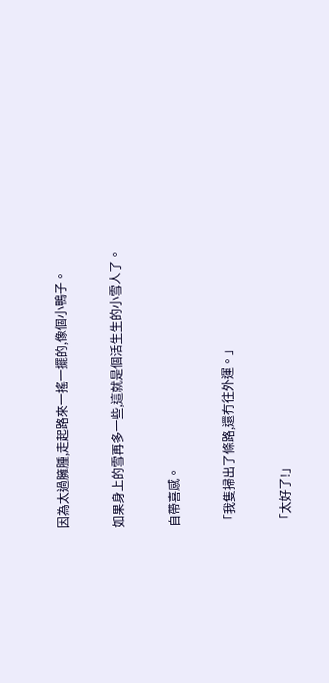因為太過臃腫,走起路來一搖一擺的,像個小鴨子。

如果身上的雪再多一些,這就是個活生生的小雪人了。

自帶喜感。

「我隻掃出了條路,還冇往外運。」

「太好了!」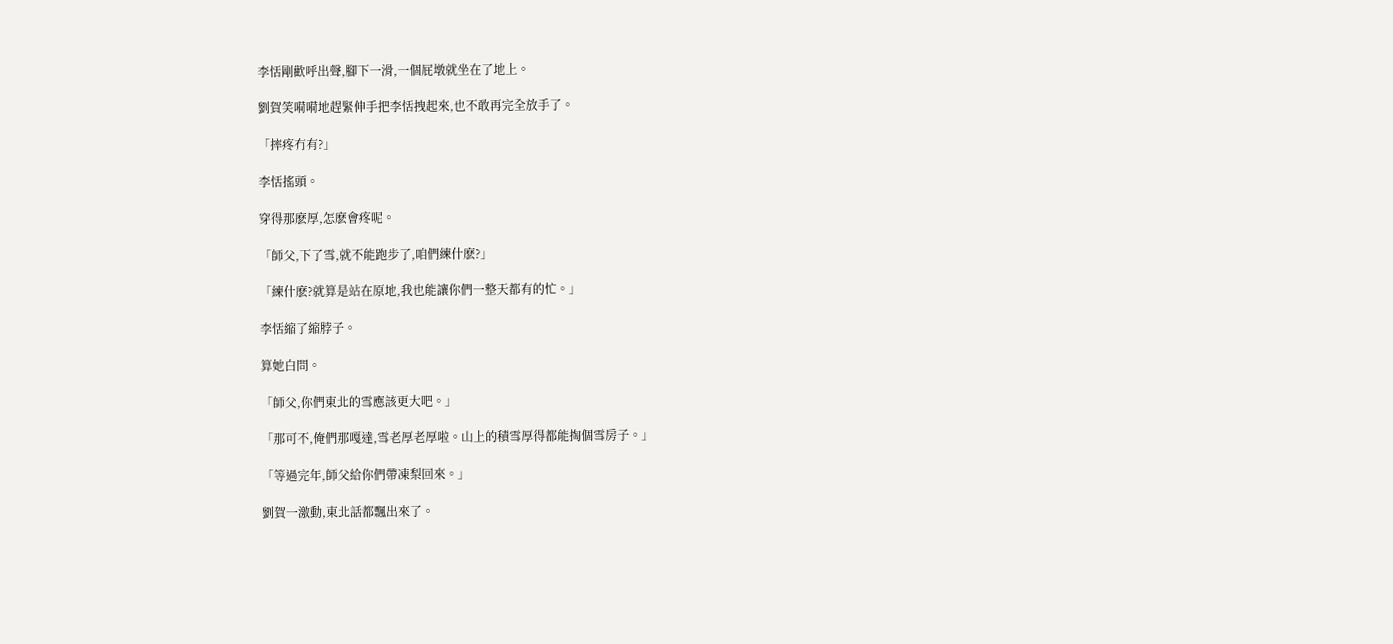李恬剛歡呼出聲,腳下一滑,一個屁墩就坐在了地上。

劉賀笑嗬嗬地趕緊伸手把李恬拽起來,也不敢再完全放手了。

「摔疼冇有?」

李恬搖頭。

穿得那麽厚,怎麽會疼呢。

「師父,下了雪,就不能跑步了,咱們練什麽?」

「練什麽?就算是站在原地,我也能讓你們一整天都有的忙。」

李恬縮了縮脖子。

算她白問。

「師父,你們東北的雪應該更大吧。」

「那可不,俺們那嘎達,雪老厚老厚啦。山上的積雪厚得都能掏個雪房子。」

「等過完年,師父給你們帶凍梨回來。」

劉賀一激動,東北話都飄出來了。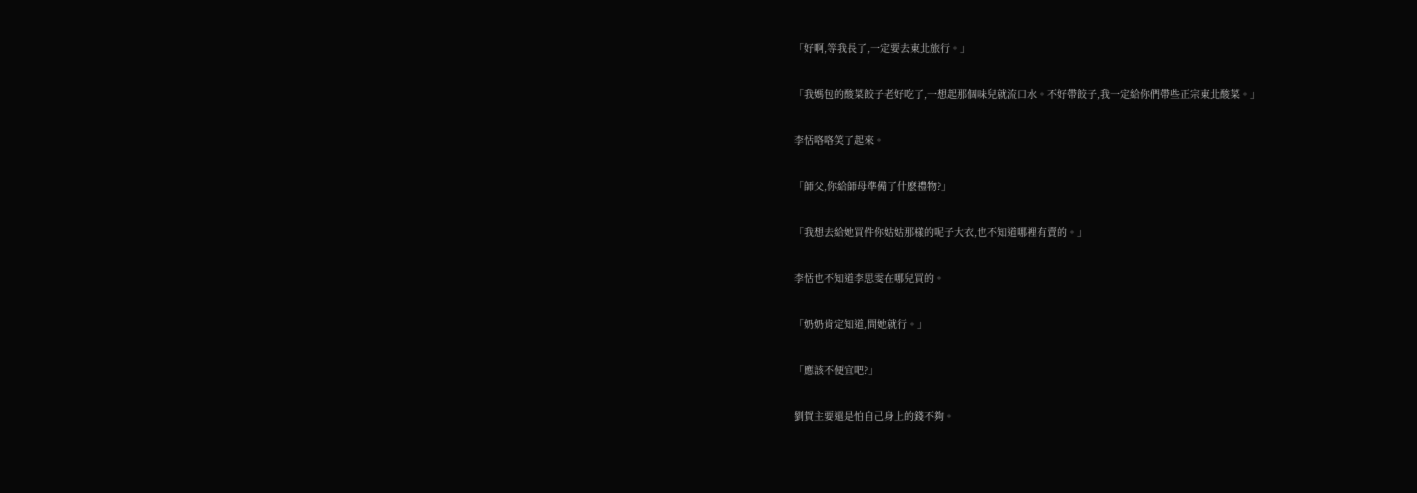「好啊,等我長了,一定要去東北旅行。」

「我媽包的酸菜餃子老好吃了,一想起那個味兒就流口水。不好帶餃子,我一定給你們帶些正宗東北酸菜。」

李恬咯咯笑了起來。

「師父,你給師母準備了什麽禮物?」

「我想去給她買件你姑姑那樣的呢子大衣,也不知道哪裡有賣的。」

李恬也不知道李思雯在哪兒買的。

「奶奶肯定知道,問她就行。」

「應該不便宜吧?」

劉賀主要還是怕自己身上的錢不夠。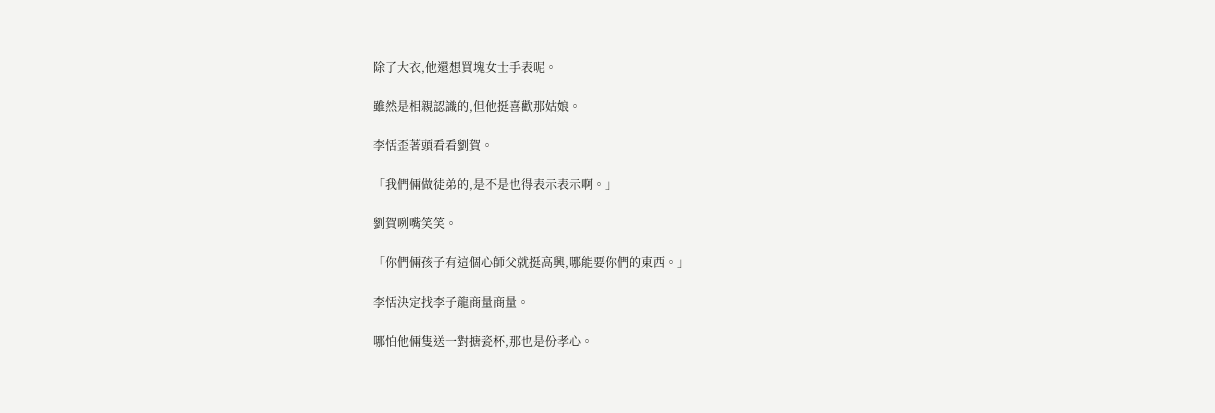除了大衣,他還想買塊女士手表呢。

雖然是相親認識的,但他挺喜歡那姑娘。

李恬歪著頭看看劉賀。

「我們倆做徒弟的,是不是也得表示表示啊。」

劉賀咧嘴笑笑。

「你們倆孩子有這個心師父就挺高興,哪能要你們的東西。」

李恬決定找李子龍商量商量。

哪怕他倆隻送一對搪瓷杯,那也是份孝心。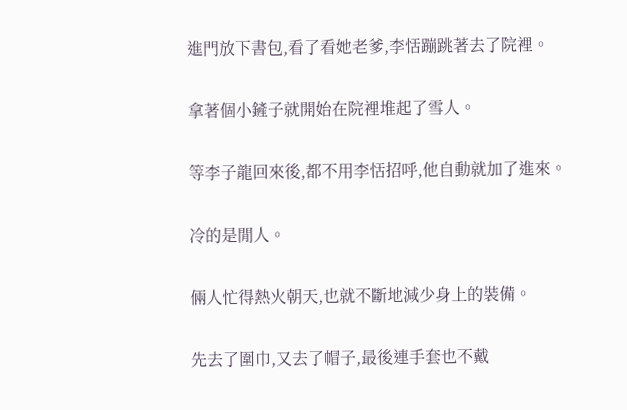進門放下書包,看了看她老爹,李恬蹦跳著去了院裡。

拿著個小鏟子就開始在院裡堆起了雪人。

等李子龍回來後,都不用李恬招呼,他自動就加了進來。

冷的是閒人。

倆人忙得熱火朝天,也就不斷地減少身上的裝備。

先去了圍巾,又去了帽子,最後連手套也不戴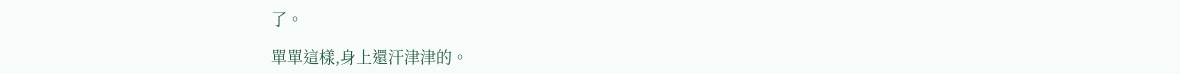了。

單單這樣,身上還汗津津的。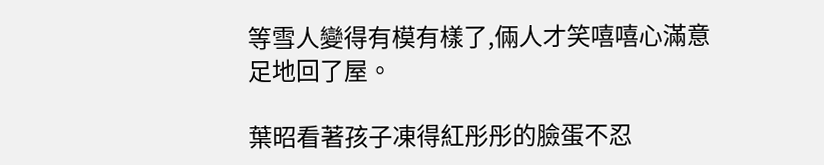等雪人變得有模有樣了,倆人才笑嘻嘻心滿意足地回了屋。

葉昭看著孩子凍得紅彤彤的臉蛋不忍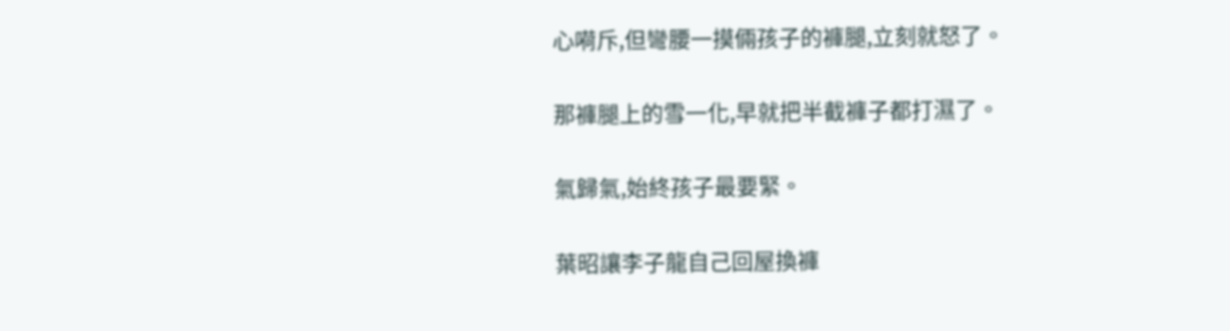心嗬斥,但彎腰一摸倆孩子的褲腿,立刻就怒了。

那褲腿上的雪一化,早就把半截褲子都打濕了。

氣歸氣,始終孩子最要緊。

葉昭讓李子龍自己回屋換褲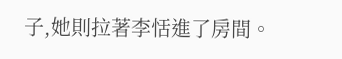子,她則拉著李恬進了房間。